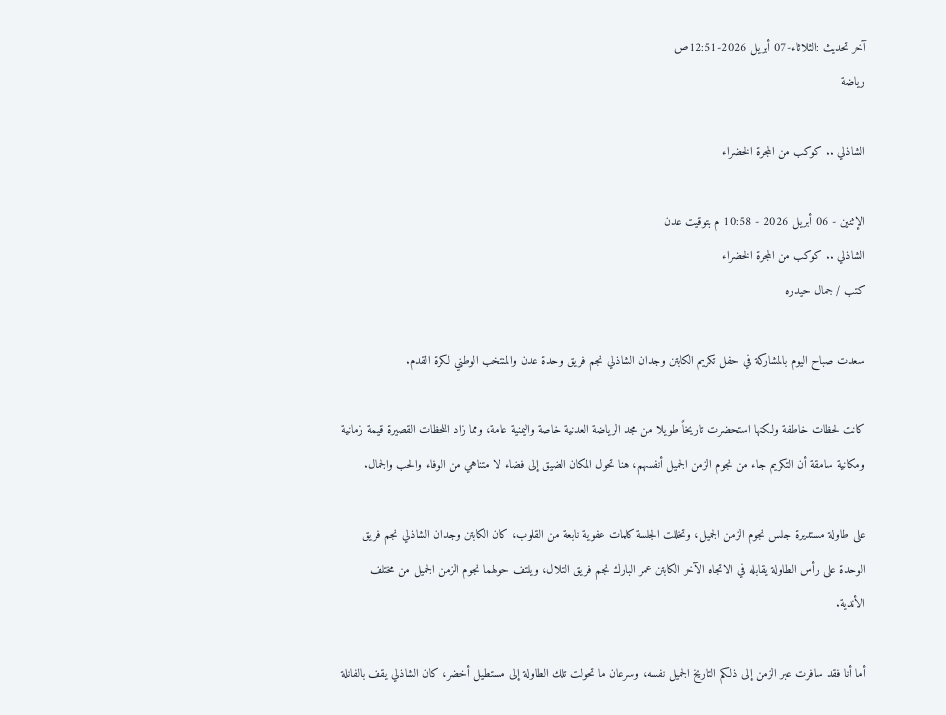آخر تحديث :الثلاثاء-07 أبريل 2026-12:51ص
رياضة

الشاذلي .. كوكب من المجرة الخضراء

الإثنين - 06 أبريل 2026 - 10:58 م بتوقيت عدن
الشاذلي .. كوكب من المجرة الخضراء
كتب / جمال حيدره

سعدت صباح اليوم بالمشاركة في حفل تكريم الكابتن وجدان الشاذلي نجم فريق وحدة عدن والمنتخب الوطني لكرة القدم.

كانت لحظات خاطفة ولكنها استحضرت تاريخاً طويلا من مجد الرياضة العدنية خاصة واليمنية عامة، ومما زاد اللحظات القصيرة قيمة زمانية ومكانية سامقة أن التكريم جاء من نجوم الزمن الجميل أنفسهم، هنا تحول المكان الضيق إلى فضاء لا متناهي من الوفاء والحب والجمال.

على طاولة مستديرة جلس نجوم الزمن الجميل، وتخللت الجلسة كلمات عفوية نابعة من القلوب، كان الكابتن وجدان الشاذلي نجم فريق الوحدة على رأس الطاولة يقابله في الاتجاه الآخر الكابتن عمر البارك نجم فريق التلال، ويلتف حولهما نجوم الزمن الجميل من مختلف الأندية.

أما أنا فقد سافرت عبر الزمن إلى ذلكم التاريخ الجميل نفسه، وسرعان ما تحولت تلك الطاولة إلى مستطيل أخضر، كان الشاذلي يقف بالفانلة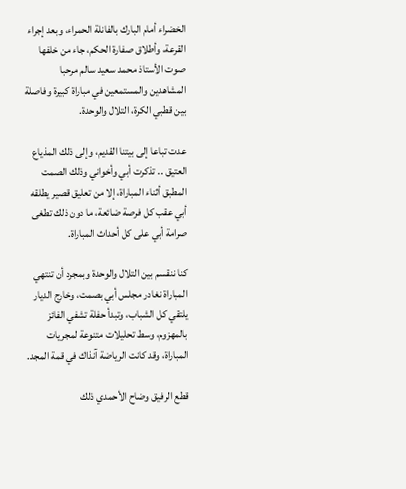الخضراء أمام البارك بالفانلة الحمراء، وبعد إجراء القرعة، وأطلاق صفارة الحكم، جاء من خلفها صوت الأستاذ محمد سعيد سالم مرحبا المشاهدين والمستمعين في مباراة كبيرة وفاصلة بين قطبي الكرة، التلال والوحدة.

عدت تباعا إلى بيتنا القديم، وإلى ذلك المذياع العتيق .. تذكرت أبي وأخواني وذلك الصمت المطبق أثناء المباراة، إلا من تعليق قصير يطلقه أبي عقب كل فرصة ضائعة، ما دون ذلك تطغى صرامة أبي على كل أحداث المباراة.

كنا ننقسم بين التلال والوحدة وبمجرد أن تنتهي المباراة نغادر مجلس أبي بصمت، وخارج الديار يلتقي كل الشباب، وتبدأ حفلة تشفي الفائز بالمهزوم، وسط تحليلات متنوعة لمجريات المباراة، وقد كانت الرياضة آنذاك في قمة المجد.

قطع الرفيق وضاح الأحمدي ذلك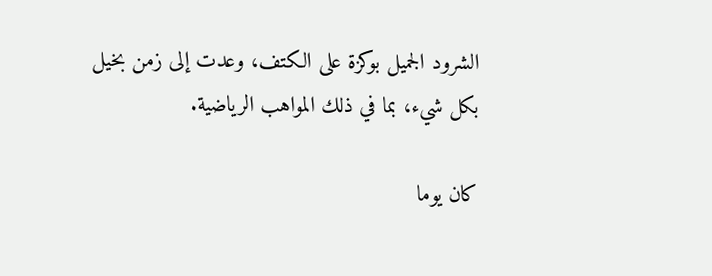الشرود الجميل بوكزة على الكتف، وعدت إلى زمن بخيل بكل شيء، بما في ذلك المواهب الرياضية.

كان يوما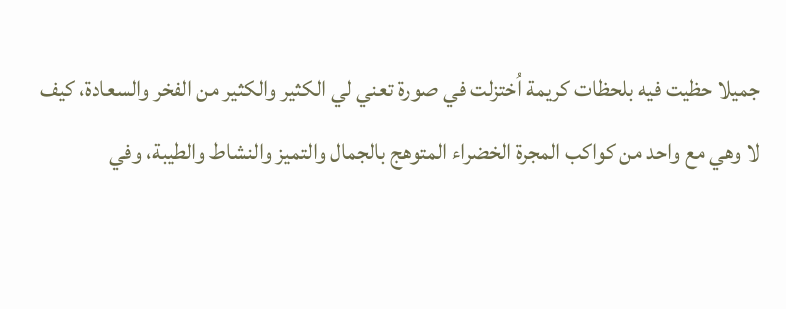جميلا حظيت فيه بلحظات كريمة اُختزلت في صورة تعني لي الكثير والكثير من الفخر والسعادة، كيف لا وهي مع واحد من كواكب المجرة الخضراء المتوهج بالجمال والتميز والنشاط والطيبة، وفي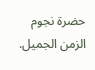حضرة نجوم الزمن الجميل.